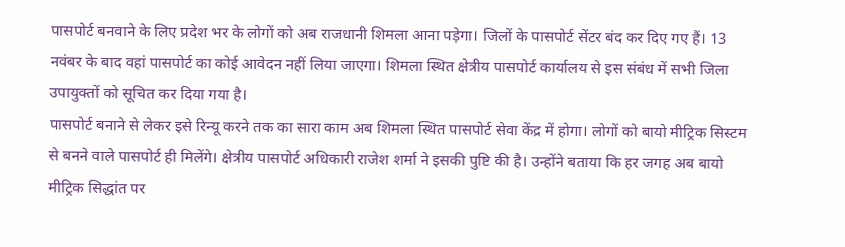पासपोर्ट बनवाने के लिए प्रदेश भर के लोगों को अब राजधानी शिमला आना पड़ेगा। जिलों के पासपोर्ट सेंटर बंद कर दिए गए हैं। 13 नवंबर के बाद वहां पासपोर्ट का कोई आवेदन नहीं लिया जाएगा। शिमला स्थित क्षेत्रीय पासपोर्ट कार्यालय से इस संबंध में सभी जिला उपायुक्तों को सूचित कर दिया गया है।
पासपोर्ट बनाने से लेकर इसे रिन्यू करने तक का सारा काम अब शिमला स्थित पासपोर्ट सेवा केंद्र में होगा। लोगों को बायो मीट्रिक सिस्टम से बनने वाले पासपोर्ट ही मिलेंगे। क्षेत्रीय पासपोर्ट अधिकारी राजेश शर्मा ने इसकी पुष्टि की है। उन्होंने बताया कि हर जगह अब बायो मीट्रिक सिद्धांत पर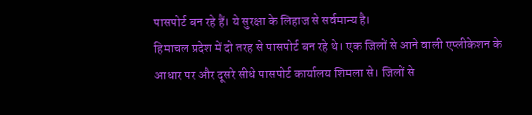पासपोर्ट बन रहे हैं। ये सुरक्षा के लिहाज से सर्वमान्य है।
हिमाचल प्रदेश में दो तरह से पासपोर्ट बन रहे थे। एक जिलों से आने वाली एप्लीकेशन के आधार पर और दूसरे सीधे पासपोर्ट कार्यालय शिमला से। जिलों से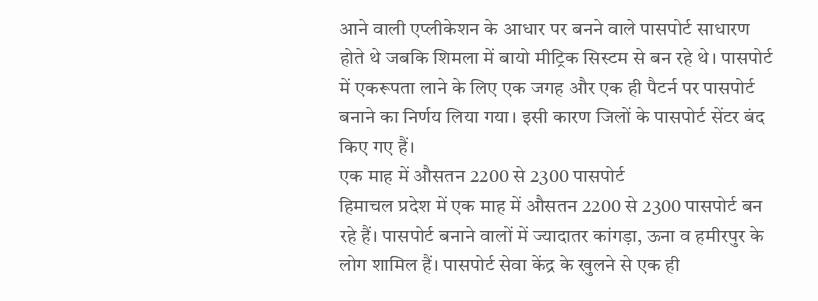आने वाली एप्लीकेशन के आधार पर बनने वाले पासपोर्ट साधारण होते थे जबकि शिमला में बायो मीट्रिक सिस्टम से बन रहे थे। पासपोर्ट में एकरूपता लाने के लिए एक जगह और एक ही पैटर्न पर पासपोर्ट बनाने का निर्णय लिया गया। इसी कारण जिलों के पासपोर्ट सेंटर बंद किए गए हैं।
एक माह में औसतन 2200 से 2300 पासपोर्ट
हिमाचल प्रदेश में एक माह में औसतन 2200 से 2300 पासपोर्ट बन रहे हैं। पासपोर्ट बनाने वालों में ज्यादातर कांगड़ा, ऊना व हमीरपुर के लोग शामिल हैं। पासपोर्ट सेवा केंद्र के खुलने से एक ही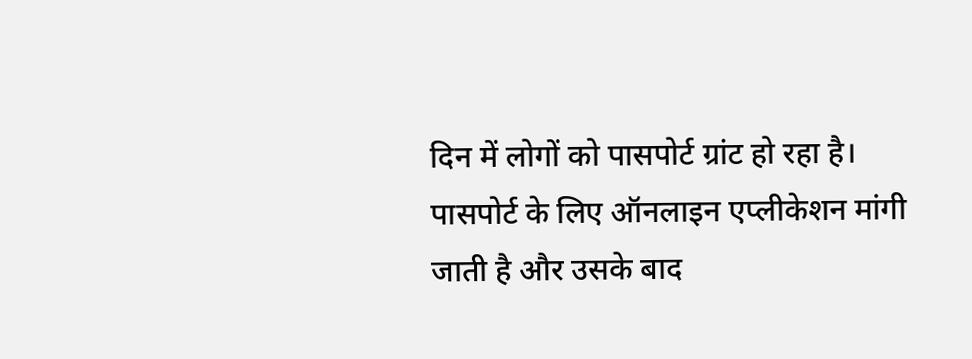दिन में लोगों को पासपोर्ट ग्रांट हो रहा है। पासपोर्ट के लिए ऑनलाइन एप्लीकेशन मांगी जाती है और उसके बाद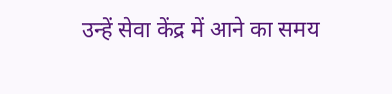उन्हें सेवा केंद्र में आने का समय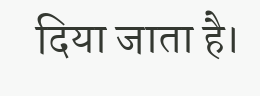दिया जाता है।